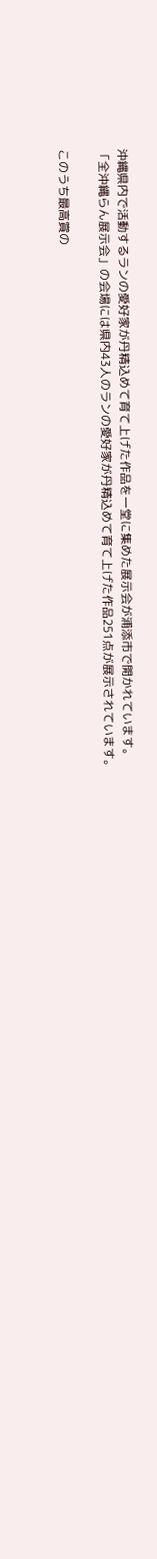沖縄県内で活動するランの愛好家が丹精込めて育て上げた作品を一堂に集めた展示会が浦添市で開かれています。
「全沖縄らん展示会」の会場には県内43人のランの愛好家が丹精込めて育て上げた作品251点が展示されています。

このうち最高賞の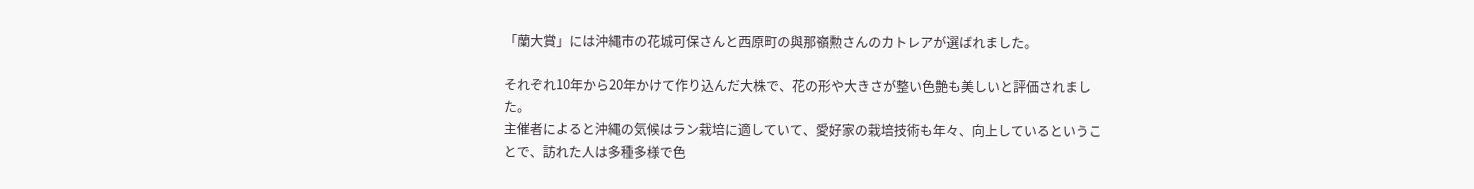「蘭大賞」には沖縄市の花城可保さんと西原町の與那嶺勲さんのカトレアが選ばれました。

それぞれ10年から20年かけて作り込んだ大株で、花の形や大きさが整い色艶も美しいと評価されました。
主催者によると沖縄の気候はラン栽培に適していて、愛好家の栽培技術も年々、向上しているということで、訪れた人は多種多様で色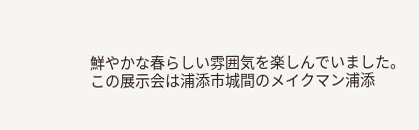鮮やかな春らしい雰囲気を楽しんでいました。
この展示会は浦添市城間のメイクマン浦添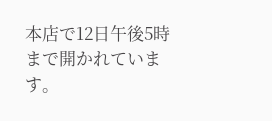本店で12日午後5時まで開かれています。